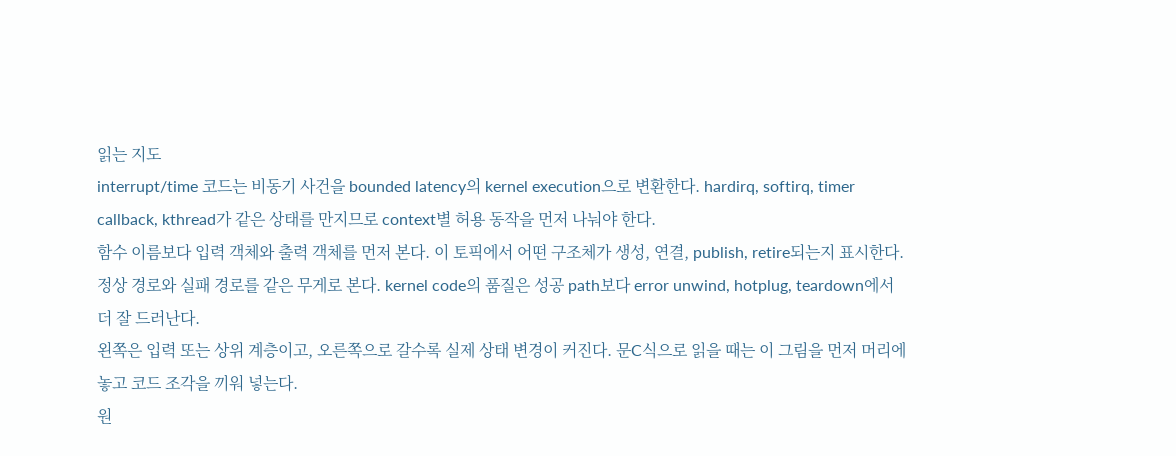읽는 지도
interrupt/time 코드는 비동기 사건을 bounded latency의 kernel execution으로 변환한다. hardirq, softirq, timer callback, kthread가 같은 상태를 만지므로 context별 허용 동작을 먼저 나눠야 한다.
함수 이름보다 입력 객체와 출력 객체를 먼저 본다. 이 토픽에서 어떤 구조체가 생성, 연결, publish, retire되는지 표시한다.
정상 경로와 실패 경로를 같은 무게로 본다. kernel code의 품질은 성공 path보다 error unwind, hotplug, teardown에서 더 잘 드러난다.
왼쪽은 입력 또는 상위 계층이고, 오른쪽으로 갈수록 실제 상태 변경이 커진다. 문C식으로 읽을 때는 이 그림을 먼저 머리에 놓고 코드 조각을 끼워 넣는다.
원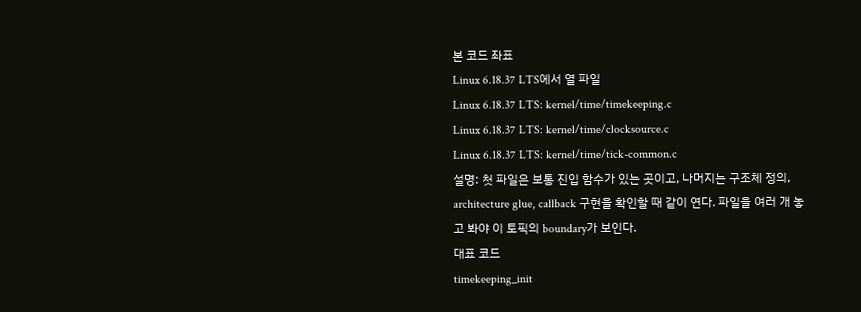본 코드 좌표
Linux 6.18.37 LTS에서 열 파일
Linux 6.18.37 LTS: kernel/time/timekeeping.c
Linux 6.18.37 LTS: kernel/time/clocksource.c
Linux 6.18.37 LTS: kernel/time/tick-common.c
설명: 첫 파일은 보통 진입 함수가 있는 곳이고, 나머지는 구조체 정의, architecture glue, callback 구현을 확인할 때 같이 연다. 파일을 여러 개 놓고 봐야 이 토픽의 boundary가 보인다.
대표 코드
timekeeping_init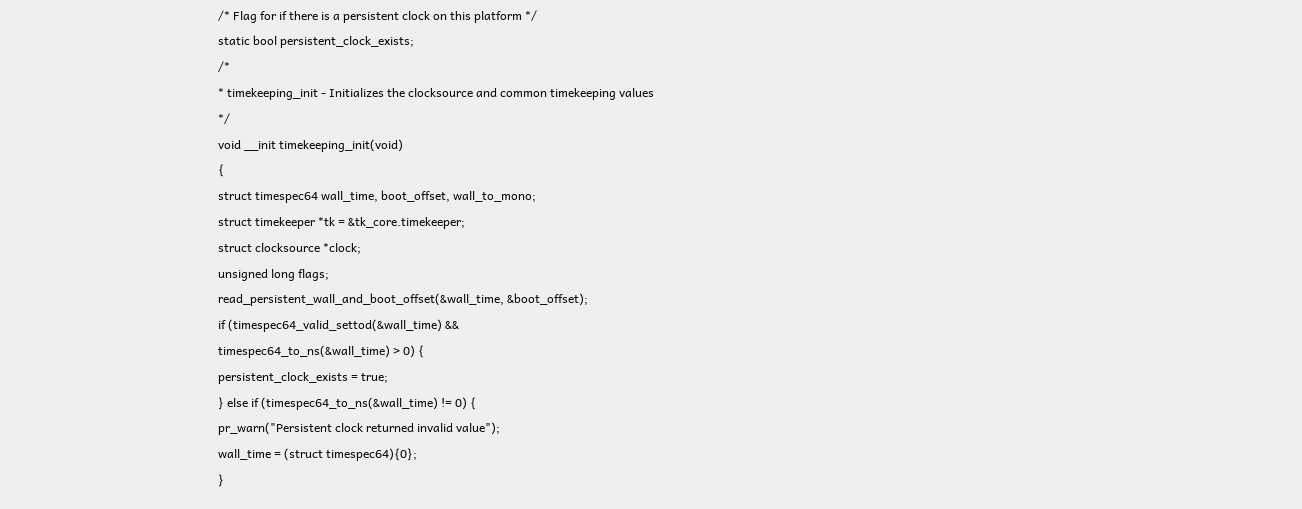/* Flag for if there is a persistent clock on this platform */
static bool persistent_clock_exists;
/*
* timekeeping_init - Initializes the clocksource and common timekeeping values
*/
void __init timekeeping_init(void)
{
struct timespec64 wall_time, boot_offset, wall_to_mono;
struct timekeeper *tk = &tk_core.timekeeper;
struct clocksource *clock;
unsigned long flags;
read_persistent_wall_and_boot_offset(&wall_time, &boot_offset);
if (timespec64_valid_settod(&wall_time) &&
timespec64_to_ns(&wall_time) > 0) {
persistent_clock_exists = true;
} else if (timespec64_to_ns(&wall_time) != 0) {
pr_warn("Persistent clock returned invalid value");
wall_time = (struct timespec64){0};
}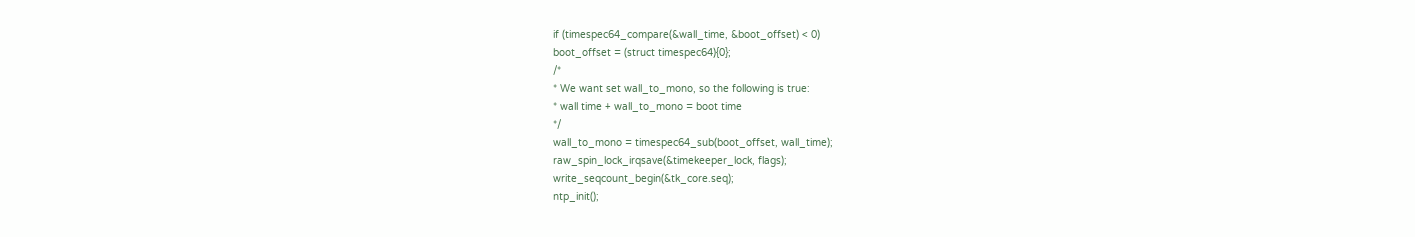if (timespec64_compare(&wall_time, &boot_offset) < 0)
boot_offset = (struct timespec64){0};
/*
* We want set wall_to_mono, so the following is true:
* wall time + wall_to_mono = boot time
*/
wall_to_mono = timespec64_sub(boot_offset, wall_time);
raw_spin_lock_irqsave(&timekeeper_lock, flags);
write_seqcount_begin(&tk_core.seq);
ntp_init();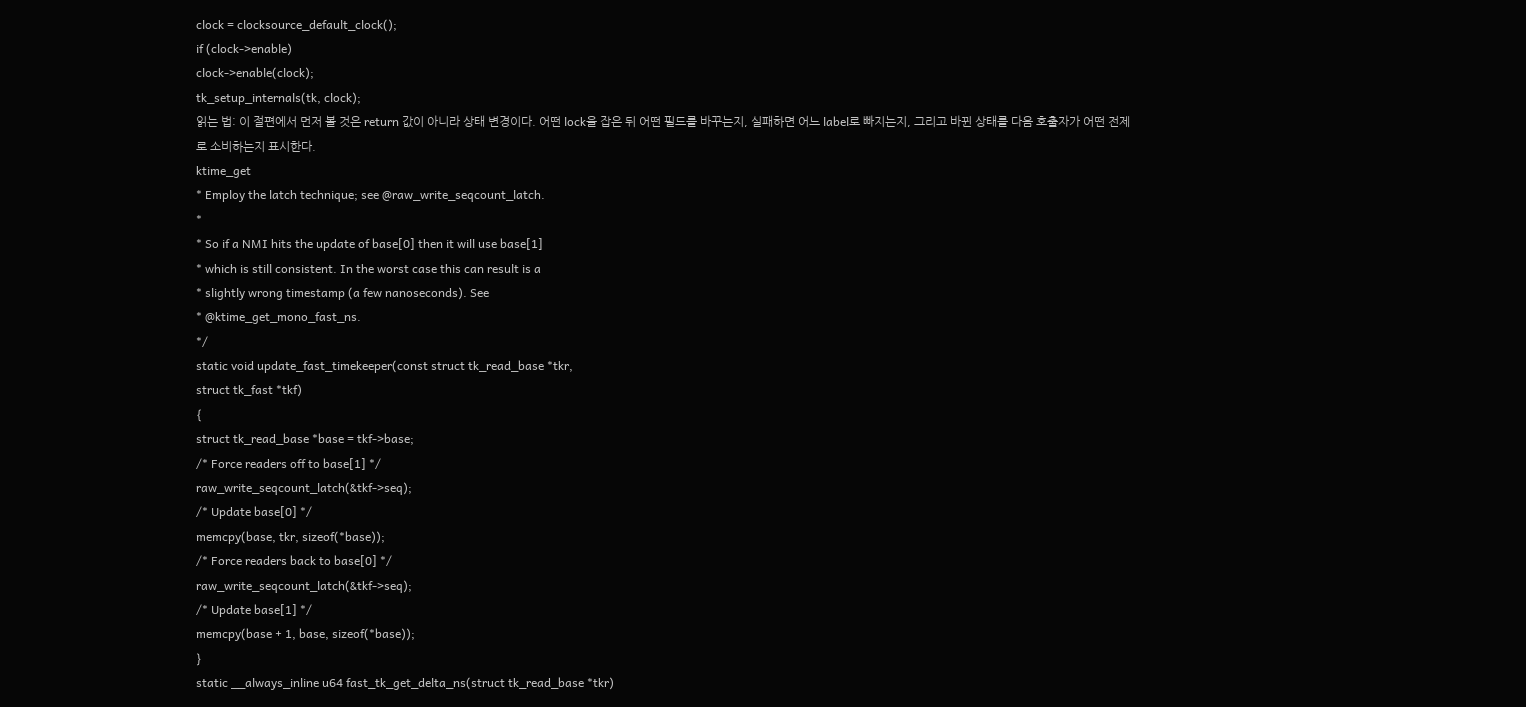clock = clocksource_default_clock();
if (clock->enable)
clock->enable(clock);
tk_setup_internals(tk, clock);
읽는 법: 이 절편에서 먼저 볼 것은 return 값이 아니라 상태 변경이다. 어떤 lock을 잡은 뒤 어떤 필드를 바꾸는지, 실패하면 어느 label로 빠지는지, 그리고 바뀐 상태를 다음 호출자가 어떤 전제로 소비하는지 표시한다.
ktime_get
* Employ the latch technique; see @raw_write_seqcount_latch.
*
* So if a NMI hits the update of base[0] then it will use base[1]
* which is still consistent. In the worst case this can result is a
* slightly wrong timestamp (a few nanoseconds). See
* @ktime_get_mono_fast_ns.
*/
static void update_fast_timekeeper(const struct tk_read_base *tkr,
struct tk_fast *tkf)
{
struct tk_read_base *base = tkf->base;
/* Force readers off to base[1] */
raw_write_seqcount_latch(&tkf->seq);
/* Update base[0] */
memcpy(base, tkr, sizeof(*base));
/* Force readers back to base[0] */
raw_write_seqcount_latch(&tkf->seq);
/* Update base[1] */
memcpy(base + 1, base, sizeof(*base));
}
static __always_inline u64 fast_tk_get_delta_ns(struct tk_read_base *tkr)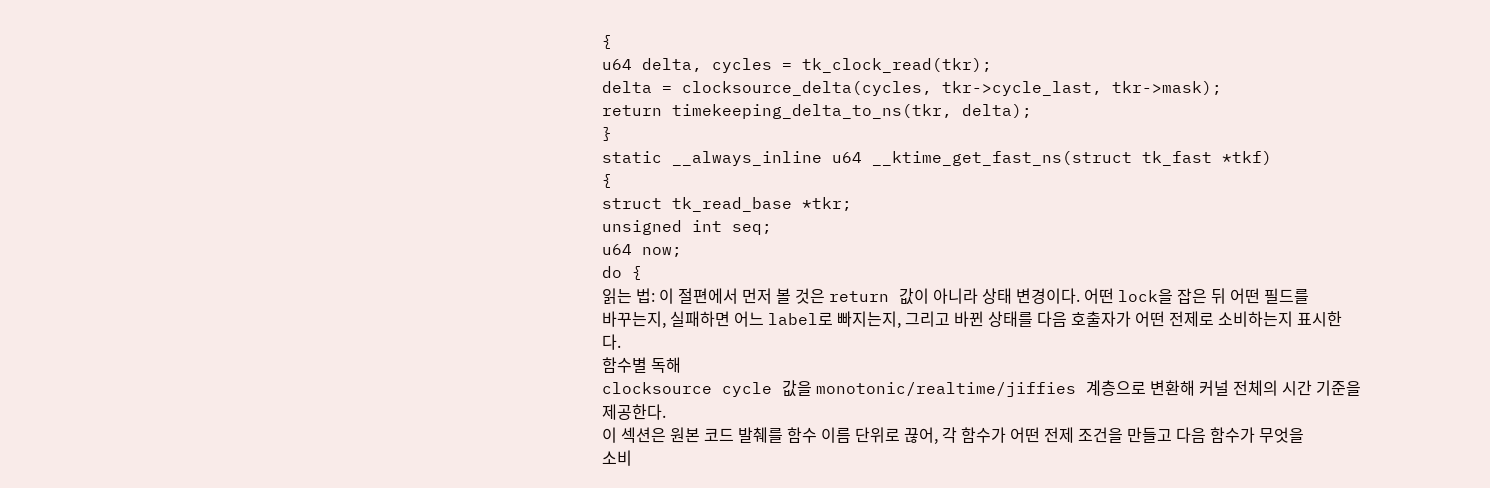{
u64 delta, cycles = tk_clock_read(tkr);
delta = clocksource_delta(cycles, tkr->cycle_last, tkr->mask);
return timekeeping_delta_to_ns(tkr, delta);
}
static __always_inline u64 __ktime_get_fast_ns(struct tk_fast *tkf)
{
struct tk_read_base *tkr;
unsigned int seq;
u64 now;
do {
읽는 법: 이 절편에서 먼저 볼 것은 return 값이 아니라 상태 변경이다. 어떤 lock을 잡은 뒤 어떤 필드를 바꾸는지, 실패하면 어느 label로 빠지는지, 그리고 바뀐 상태를 다음 호출자가 어떤 전제로 소비하는지 표시한다.
함수별 독해
clocksource cycle 값을 monotonic/realtime/jiffies 계층으로 변환해 커널 전체의 시간 기준을 제공한다.
이 섹션은 원본 코드 발췌를 함수 이름 단위로 끊어, 각 함수가 어떤 전제 조건을 만들고 다음 함수가 무엇을 소비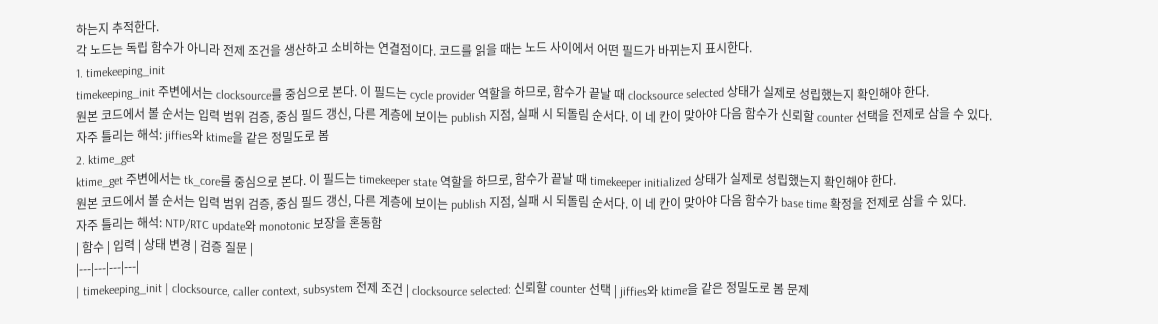하는지 추적한다.
각 노드는 독립 함수가 아니라 전제 조건을 생산하고 소비하는 연결점이다. 코드를 읽을 때는 노드 사이에서 어떤 필드가 바뀌는지 표시한다.
1. timekeeping_init
timekeeping_init 주변에서는 clocksource를 중심으로 본다. 이 필드는 cycle provider 역할을 하므로, 함수가 끝날 때 clocksource selected 상태가 실제로 성립했는지 확인해야 한다.
원본 코드에서 볼 순서는 입력 범위 검증, 중심 필드 갱신, 다른 계층에 보이는 publish 지점, 실패 시 되돌림 순서다. 이 네 칸이 맞아야 다음 함수가 신뢰할 counter 선택을 전제로 삼을 수 있다.
자주 틀리는 해석: jiffies와 ktime을 같은 정밀도로 봄
2. ktime_get
ktime_get 주변에서는 tk_core를 중심으로 본다. 이 필드는 timekeeper state 역할을 하므로, 함수가 끝날 때 timekeeper initialized 상태가 실제로 성립했는지 확인해야 한다.
원본 코드에서 볼 순서는 입력 범위 검증, 중심 필드 갱신, 다른 계층에 보이는 publish 지점, 실패 시 되돌림 순서다. 이 네 칸이 맞아야 다음 함수가 base time 확정을 전제로 삼을 수 있다.
자주 틀리는 해석: NTP/RTC update와 monotonic 보장을 혼동함
| 함수 | 입력 | 상태 변경 | 검증 질문 |
|---|---|---|---|
| timekeeping_init | clocksource, caller context, subsystem 전제 조건 | clocksource selected: 신뢰할 counter 선택 | jiffies와 ktime을 같은 정밀도로 봄 문제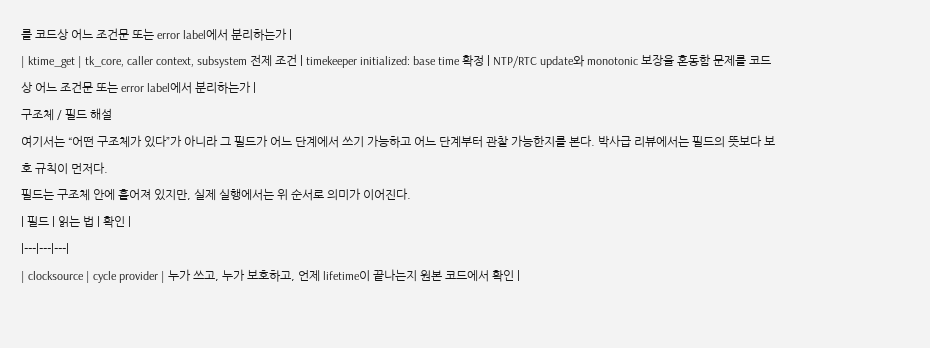를 코드상 어느 조건문 또는 error label에서 분리하는가 |
| ktime_get | tk_core, caller context, subsystem 전제 조건 | timekeeper initialized: base time 확정 | NTP/RTC update와 monotonic 보장을 혼동함 문제를 코드상 어느 조건문 또는 error label에서 분리하는가 |
구조체 / 필드 해설
여기서는 “어떤 구조체가 있다”가 아니라 그 필드가 어느 단계에서 쓰기 가능하고 어느 단계부터 관찰 가능한지를 본다. 박사급 리뷰에서는 필드의 뜻보다 보호 규칙이 먼저다.
필드는 구조체 안에 흩어져 있지만, 실제 실행에서는 위 순서로 의미가 이어진다.
| 필드 | 읽는 법 | 확인 |
|---|---|---|
| clocksource | cycle provider | 누가 쓰고, 누가 보호하고, 언제 lifetime이 끝나는지 원본 코드에서 확인 |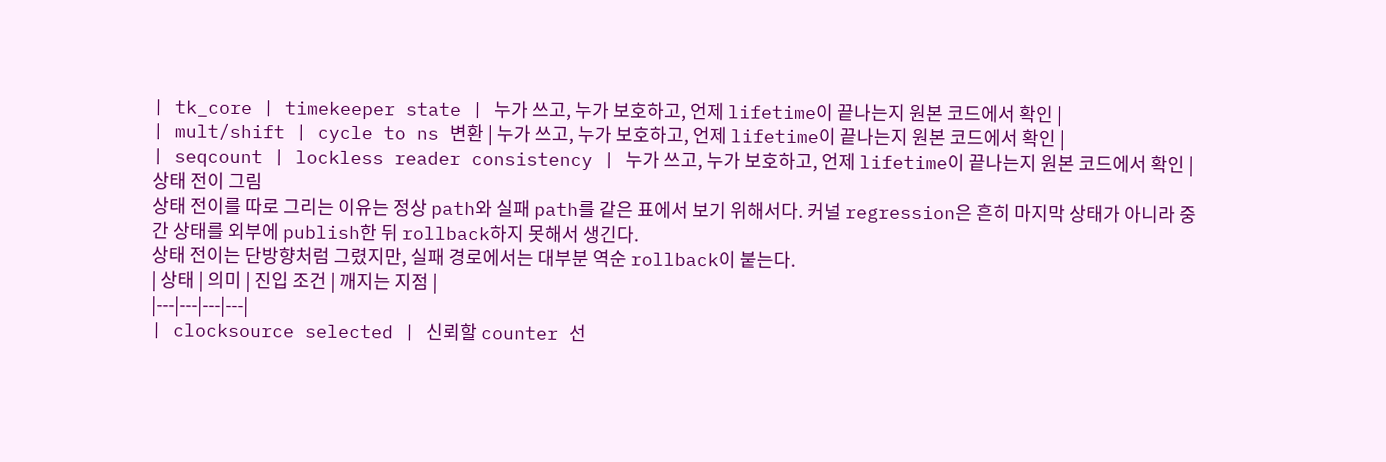| tk_core | timekeeper state | 누가 쓰고, 누가 보호하고, 언제 lifetime이 끝나는지 원본 코드에서 확인 |
| mult/shift | cycle to ns 변환 | 누가 쓰고, 누가 보호하고, 언제 lifetime이 끝나는지 원본 코드에서 확인 |
| seqcount | lockless reader consistency | 누가 쓰고, 누가 보호하고, 언제 lifetime이 끝나는지 원본 코드에서 확인 |
상태 전이 그림
상태 전이를 따로 그리는 이유는 정상 path와 실패 path를 같은 표에서 보기 위해서다. 커널 regression은 흔히 마지막 상태가 아니라 중간 상태를 외부에 publish한 뒤 rollback하지 못해서 생긴다.
상태 전이는 단방향처럼 그렸지만, 실패 경로에서는 대부분 역순 rollback이 붙는다.
| 상태 | 의미 | 진입 조건 | 깨지는 지점 |
|---|---|---|---|
| clocksource selected | 신뢰할 counter 선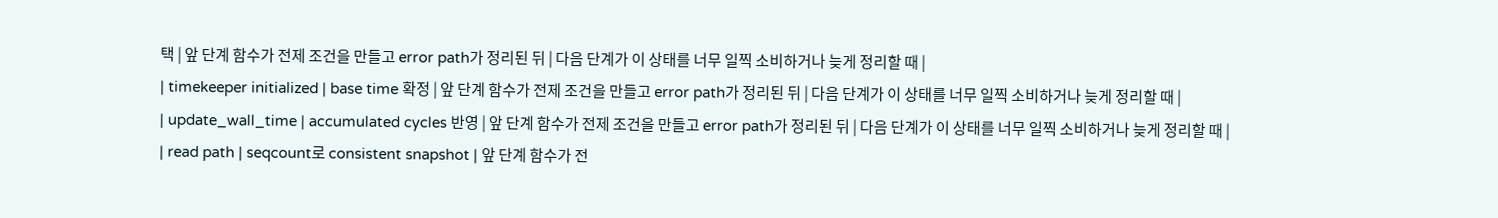택 | 앞 단계 함수가 전제 조건을 만들고 error path가 정리된 뒤 | 다음 단계가 이 상태를 너무 일찍 소비하거나 늦게 정리할 때 |
| timekeeper initialized | base time 확정 | 앞 단계 함수가 전제 조건을 만들고 error path가 정리된 뒤 | 다음 단계가 이 상태를 너무 일찍 소비하거나 늦게 정리할 때 |
| update_wall_time | accumulated cycles 반영 | 앞 단계 함수가 전제 조건을 만들고 error path가 정리된 뒤 | 다음 단계가 이 상태를 너무 일찍 소비하거나 늦게 정리할 때 |
| read path | seqcount로 consistent snapshot | 앞 단계 함수가 전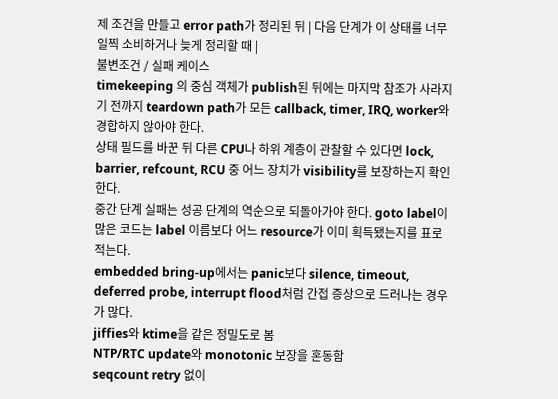제 조건을 만들고 error path가 정리된 뒤 | 다음 단계가 이 상태를 너무 일찍 소비하거나 늦게 정리할 때 |
불변조건 / 실패 케이스
timekeeping 의 중심 객체가 publish된 뒤에는 마지막 참조가 사라지기 전까지 teardown path가 모든 callback, timer, IRQ, worker와 경합하지 않아야 한다.
상태 필드를 바꾼 뒤 다른 CPU나 하위 계층이 관찰할 수 있다면 lock, barrier, refcount, RCU 중 어느 장치가 visibility를 보장하는지 확인한다.
중간 단계 실패는 성공 단계의 역순으로 되돌아가야 한다. goto label이 많은 코드는 label 이름보다 어느 resource가 이미 획득됐는지를 표로 적는다.
embedded bring-up에서는 panic보다 silence, timeout, deferred probe, interrupt flood처럼 간접 증상으로 드러나는 경우가 많다.
jiffies와 ktime을 같은 정밀도로 봄
NTP/RTC update와 monotonic 보장을 혼동함
seqcount retry 없이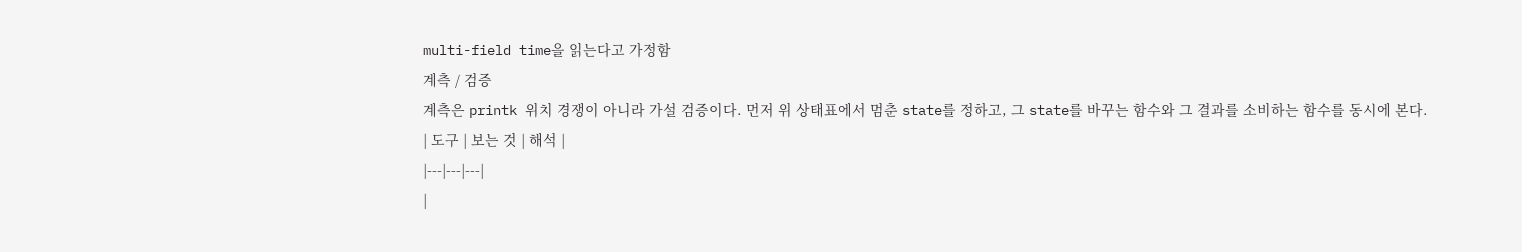multi-field time을 읽는다고 가정함
계측 / 검증
계측은 printk 위치 경쟁이 아니라 가설 검증이다. 먼저 위 상태표에서 멈춘 state를 정하고, 그 state를 바꾸는 함수와 그 결과를 소비하는 함수를 동시에 본다.
| 도구 | 보는 것 | 해석 |
|---|---|---|
|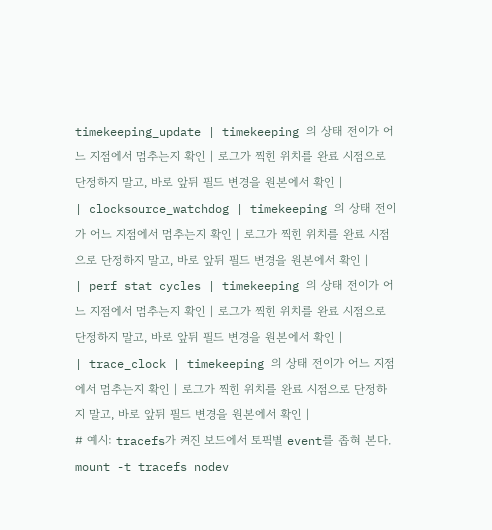timekeeping_update | timekeeping 의 상태 전이가 어느 지점에서 멈추는지 확인 | 로그가 찍힌 위치를 완료 시점으로 단정하지 말고, 바로 앞뒤 필드 변경을 원본에서 확인 |
| clocksource_watchdog | timekeeping 의 상태 전이가 어느 지점에서 멈추는지 확인 | 로그가 찍힌 위치를 완료 시점으로 단정하지 말고, 바로 앞뒤 필드 변경을 원본에서 확인 |
| perf stat cycles | timekeeping 의 상태 전이가 어느 지점에서 멈추는지 확인 | 로그가 찍힌 위치를 완료 시점으로 단정하지 말고, 바로 앞뒤 필드 변경을 원본에서 확인 |
| trace_clock | timekeeping 의 상태 전이가 어느 지점에서 멈추는지 확인 | 로그가 찍힌 위치를 완료 시점으로 단정하지 말고, 바로 앞뒤 필드 변경을 원본에서 확인 |
# 예시: tracefs가 켜진 보드에서 토픽별 event를 좁혀 본다.
mount -t tracefs nodev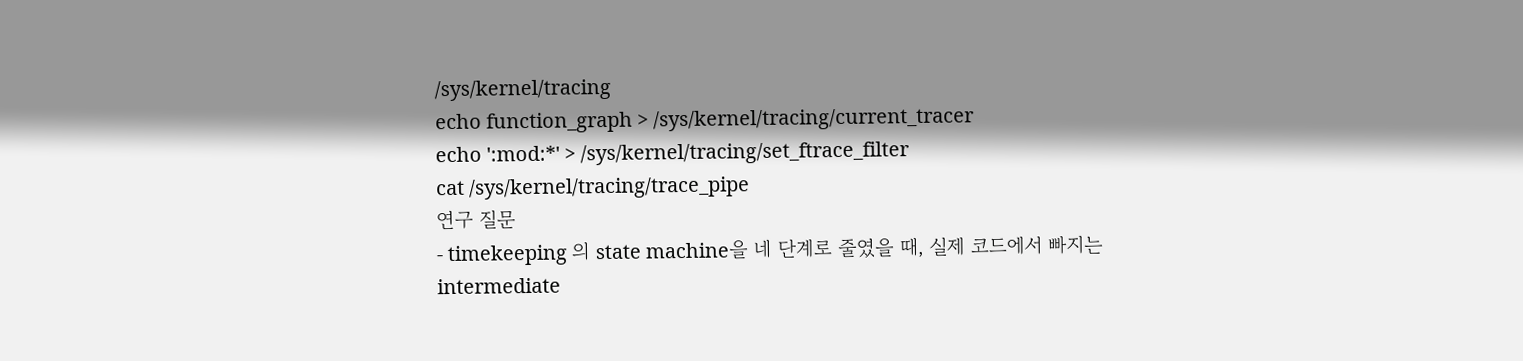/sys/kernel/tracing
echo function_graph > /sys/kernel/tracing/current_tracer
echo ':mod:*' > /sys/kernel/tracing/set_ftrace_filter
cat /sys/kernel/tracing/trace_pipe
연구 질문
- timekeeping 의 state machine을 네 단계로 줄였을 때, 실제 코드에서 빠지는 intermediate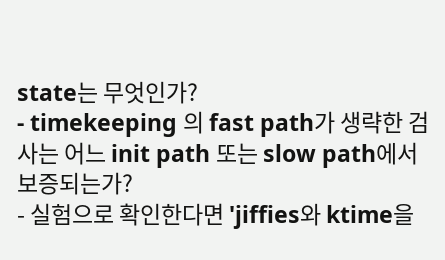state는 무엇인가?
- timekeeping 의 fast path가 생략한 검사는 어느 init path 또는 slow path에서 보증되는가?
- 실험으로 확인한다면 'jiffies와 ktime을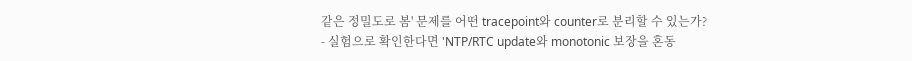같은 정밀도로 봄' 문제를 어떤 tracepoint와 counter로 분리할 수 있는가?
- 실험으로 확인한다면 'NTP/RTC update와 monotonic 보장을 혼동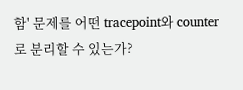함' 문제를 어떤 tracepoint와 counter로 분리할 수 있는가?